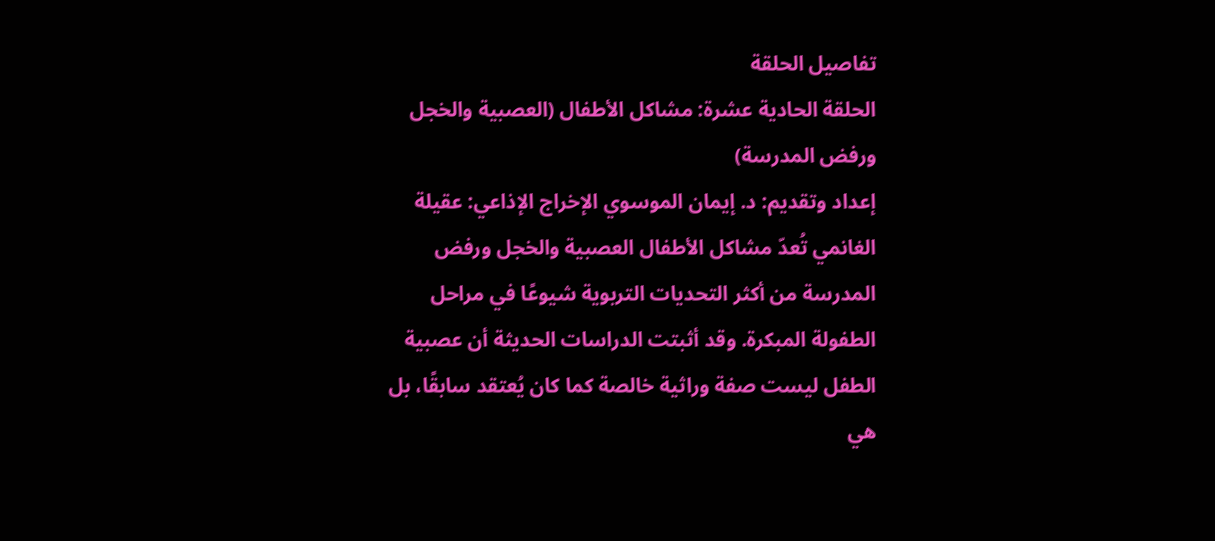تفاصيل الحلقة
الحلقة الحادية عشرة: مشاكل الأطفال (العصبية والخجل ورفض المدرسة)
إعداد وتقديم: د. إيمان الموسوي الإخراج الإذاعي: عقيلة الغانمي تُعدّ مشاكل الأطفال العصبية والخجل ورفض المدرسة من أكثر التحديات التربوية شيوعًا في مراحل الطفولة المبكرة. وقد أثبتت الدراسات الحديثة أن عصبية الطفل ليست صفة وراثية خالصة كما كان يُعتقد سابقًا، بل هي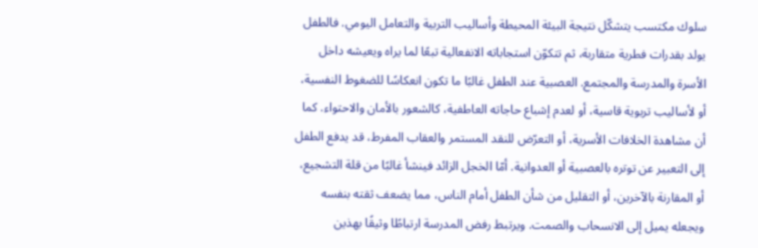سلوك مكتسب يتشكّل نتيجة البيئة المحيطة وأساليب التربية والتعامل اليومي. فالطفل يولد بقدرات فطرية متقاربة، ثم تتكوّن استجاباته الانفعالية تبعًا لما يراه ويعيشه داخل الأسرة والمدرسة والمجتمع. العصبية عند الطفل غالبًا ما تكون انعكاسًا للضغوط النفسية، أو لأساليب تربوية قاسية، أو لعدم إشباع حاجاته العاطفية، كالشعور بالأمان والاحتواء. كما أن مشاهدة الخلافات الأسرية، أو التعرّض للنقد المستمر والعقاب المفرط، قد يدفع الطفل إلى التعبير عن توتره بالعصبية أو العدوانية. أمّا الخجل الزائد فينشأ غالبًا من قلة التشجيع، أو المقارنة بالآخرين، أو التقليل من شأن الطفل أمام الناس، مما يضعف ثقته بنفسه ويجعله يميل إلى الانسحاب والصمت. ويرتبط رفض المدرسة ارتباطًا وثيقًا بهذين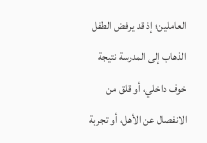العاملين؛ إذ قد يرفض الطفل الذهاب إلى المدرسة نتيجة خوف داخلي، أو قلق من الانفصال عن الأهل، أو تجربة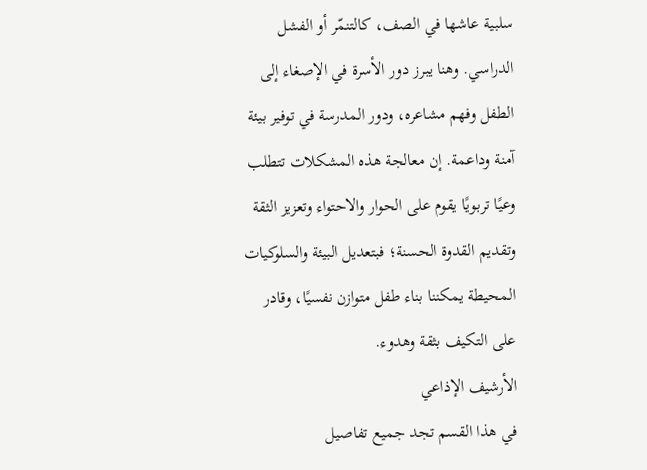سلبية عاشها في الصف، كالتنمّر أو الفشل الدراسي. وهنا يبرز دور الأسرة في الإصغاء إلى الطفل وفهم مشاعره، ودور المدرسة في توفير بيئة آمنة وداعمة. إن معالجة هذه المشكلات تتطلب وعيًا تربويًا يقوم على الحوار والاحتواء وتعزيز الثقة وتقديم القدوة الحسنة؛ فبتعديل البيئة والسلوكيات المحيطة يمكننا بناء طفل متوازن نفسيًا، وقادر على التكيف بثقة وهدوء.
الأرشيف الإذاعي
في هذا القسم تجد جميع تفاصيل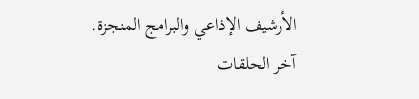الأرشيف الإذاعي والبرامج المنجزة.
آخر الحلقات